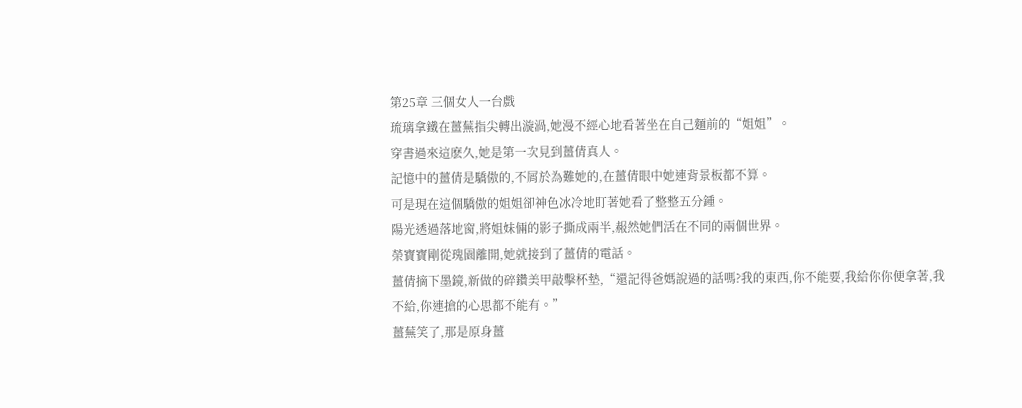第25章 三個女人一台戲
琉璃拿鐵在薑蕪指尖轉出漩渦,她漫不經心地看著坐在自己麵前的“姐姐”。
穿書過來這麽久,她是第一次見到薑倩真人。
記憶中的薑倩是驕傲的,不屑於為難她的,在薑倩眼中她連背景板都不算。
可是現在這個驕傲的姐姐卻神色冰冷地盯著她看了整整五分鍾。
陽光透過落地窗,將姐妹倆的影子撕成兩半,赧然她們活在不同的兩個世界。
榮寶寶剛從瑰園離開,她就接到了薑倩的電話。
薑倩摘下墨鏡,新做的碎鑽美甲敲擊杯墊,“還記得爸媽說過的話嗎?我的東西,你不能要,我給你你便拿著,我不給,你連搶的心思都不能有。”
薑蕪笑了,那是原身薑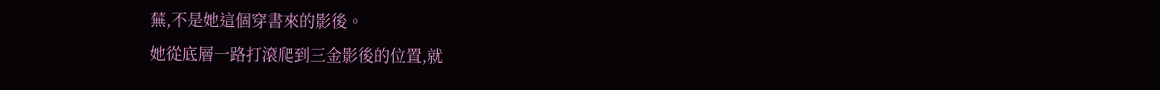蕪,不是她這個穿書來的影後。
她從底層一路打滾爬到三金影後的位置,就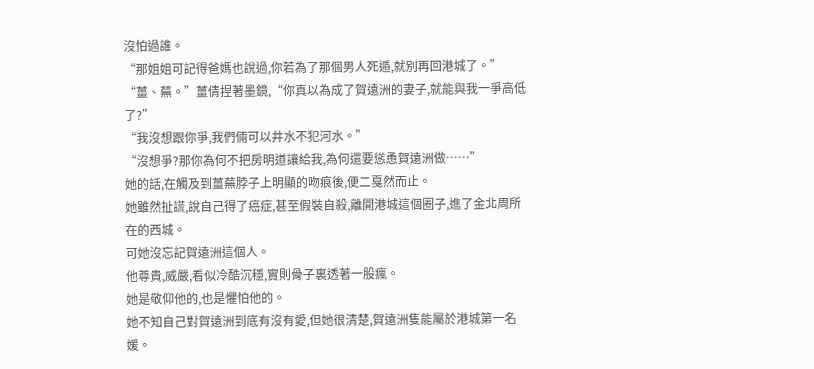沒怕過誰。
“那姐姐可記得爸媽也說過,你若為了那個男人死遁,就別再回港城了。”
“薑、蕪。”薑倩捏著墨鏡,“你真以為成了賀遠洲的妻子,就能與我一爭高低了?”
“我沒想跟你爭,我們倆可以井水不犯河水。”
“沒想爭?那你為何不把房明道讓給我,為何還要慫恿賀遠洲做……”
她的話,在觸及到薑蕪脖子上明顯的吻痕後,便二戛然而止。
她雖然扯謊,說自己得了癌症,甚至假裝自殺,離開港城這個圈子,進了金北周所在的西城。
可她沒忘記賀遠洲這個人。
他尊貴,威嚴,看似冷酷沉穩,實則骨子裏透著一股瘋。
她是敬仰他的,也是懼怕他的。
她不知自己對賀遠洲到底有沒有愛,但她很清楚,賀遠洲隻能屬於港城第一名媛。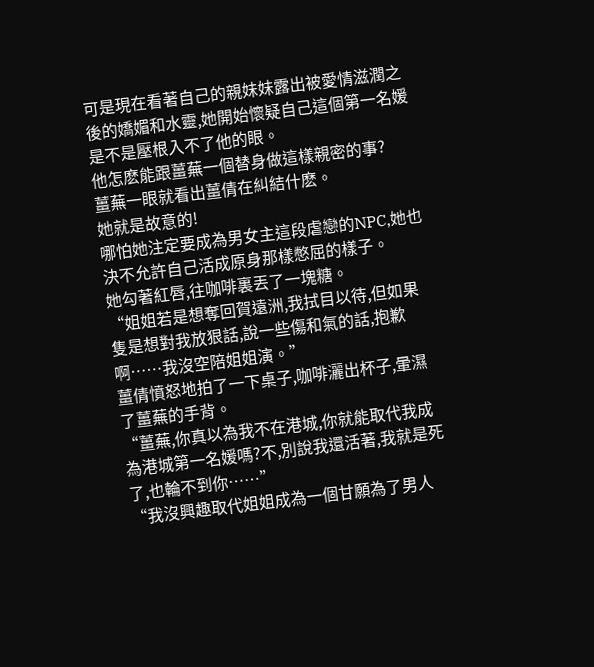可是現在看著自己的親妹妹露出被愛情滋潤之後的嬌媚和水靈,她開始懷疑自己這個第一名媛是不是壓根入不了他的眼。
他怎麽能跟薑蕪一個替身做這樣親密的事?
薑蕪一眼就看出薑倩在糾結什麽。
她就是故意的!
哪怕她注定要成為男女主這段虐戀的NPC,她也決不允許自己活成原身那樣憋屈的樣子。
她勾著紅唇,往咖啡裏丟了一塊糖。
“姐姐若是想奪回賀遠洲,我拭目以待,但如果隻是想對我放狠話,說一些傷和氣的話,抱歉啊……我沒空陪姐姐演。”
薑倩憤怒地拍了一下桌子,咖啡灑出杯子,暈濕了薑蕪的手背。
“薑蕪,你真以為我不在港城,你就能取代我成為港城第一名媛嗎?不,別說我還活著,我就是死了,也輪不到你……”
“我沒興趣取代姐姐成為一個甘願為了男人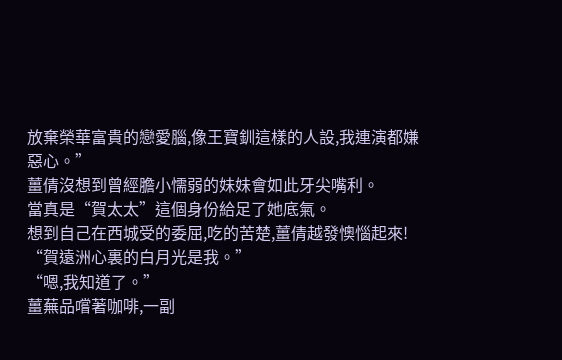放棄榮華富貴的戀愛腦,像王寶釧這樣的人設,我連演都嫌惡心。”
薑倩沒想到曾經膽小懦弱的妹妹會如此牙尖嘴利。
當真是“賀太太”這個身份給足了她底氣。
想到自己在西城受的委屈,吃的苦楚,薑倩越發懊惱起來!
“賀遠洲心裏的白月光是我。”
“嗯,我知道了。”
薑蕪品嚐著咖啡,一副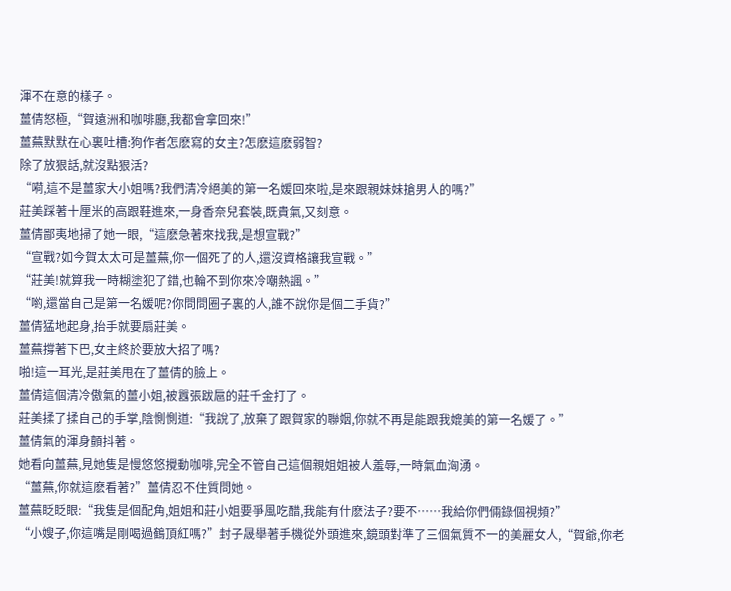渾不在意的樣子。
薑倩怒極,“賀遠洲和咖啡廳,我都會拿回來!”
薑蕪默默在心裏吐槽:狗作者怎麽寫的女主?怎麽這麽弱智?
除了放狠話,就沒點狠活?
“嗬,這不是薑家大小姐嗎?我們清冷絕美的第一名媛回來啦,是來跟親妹妹搶男人的嗎?”
莊美踩著十厘米的高跟鞋進來,一身香奈兒套裝,既貴氣,又刻意。
薑倩鄙夷地掃了她一眼,“這麽急著來找我,是想宣戰?”
“宣戰?如今賀太太可是薑蕪,你一個死了的人,還沒資格讓我宣戰。”
“莊美!就算我一時糊塗犯了錯,也輪不到你來冷嘲熱諷。”
“喲,還當自己是第一名媛呢?你問問圈子裏的人,誰不說你是個二手貨?”
薑倩猛地起身,抬手就要扇莊美。
薑蕪撐著下巴,女主終於要放大招了嗎?
啪!這一耳光,是莊美甩在了薑倩的臉上。
薑倩這個清冷傲氣的薑小姐,被囂張跋扈的莊千金打了。
莊美揉了揉自己的手掌,陰惻惻道:“我說了,放棄了跟賀家的聯姻,你就不再是能跟我媲美的第一名媛了。”
薑倩氣的渾身顫抖著。
她看向薑蕪,見她隻是慢悠悠攪動咖啡,完全不管自己這個親姐姐被人羞辱,一時氣血洶湧。
“薑蕪,你就這麽看著?”薑倩忍不住質問她。
薑蕪眨眨眼:“我隻是個配角,姐姐和莊小姐要爭風吃醋,我能有什麽法子?要不……我給你們倆錄個視頻?”
“小嫂子,你這嘴是剛喝過鶴頂紅嗎?”封子晟舉著手機從外頭進來,鏡頭對準了三個氣質不一的美麗女人,“賀爺,你老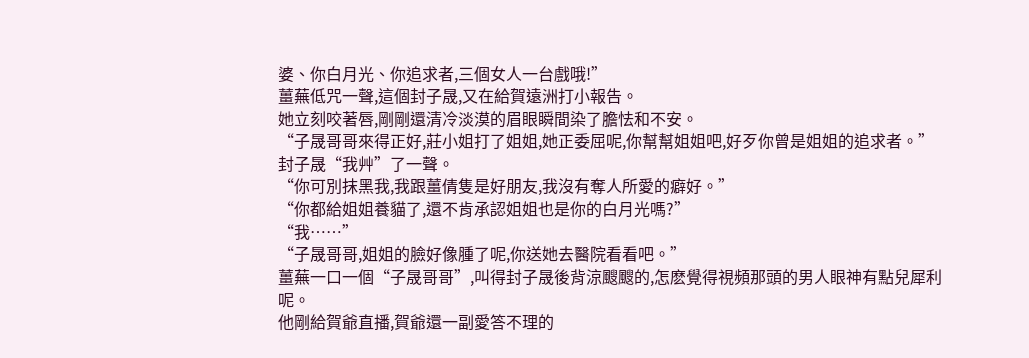婆、你白月光、你追求者,三個女人一台戲哦!”
薑蕪低咒一聲,這個封子晟,又在給賀遠洲打小報告。
她立刻咬著唇,剛剛還清冷淡漠的眉眼瞬間染了膽怯和不安。
“子晟哥哥來得正好,莊小姐打了姐姐,她正委屈呢,你幫幫姐姐吧,好歹你曾是姐姐的追求者。”
封子晟“我艸”了一聲。
“你可別抹黑我,我跟薑倩隻是好朋友,我沒有奪人所愛的癖好。”
“你都給姐姐養貓了,還不肯承認姐姐也是你的白月光嗎?”
“我……”
“子晟哥哥,姐姐的臉好像腫了呢,你送她去醫院看看吧。”
薑蕪一口一個“子晟哥哥”,叫得封子晟後背涼颼颼的,怎麽覺得視頻那頭的男人眼神有點兒犀利呢。
他剛給賀爺直播,賀爺還一副愛答不理的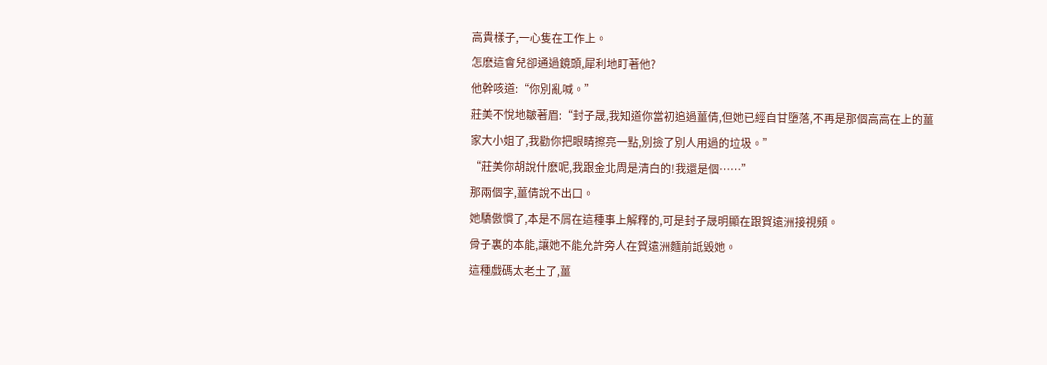高貴樣子,一心隻在工作上。
怎麽這會兒卻通過鏡頭,犀利地盯著他?
他幹咳道:“你別亂喊。”
莊美不悅地皺著眉:“封子晟,我知道你當初追過薑倩,但她已經自甘墮落,不再是那個高高在上的薑家大小姐了,我勸你把眼睛擦亮一點,別撿了別人用過的垃圾。”
“莊美你胡說什麽呢,我跟金北周是清白的!我還是個……”
那兩個字,薑倩說不出口。
她驕傲慣了,本是不屑在這種事上解釋的,可是封子晟明顯在跟賀遠洲接視頻。
骨子裏的本能,讓她不能允許旁人在賀遠洲麵前詆毀她。
這種戲碼太老土了,薑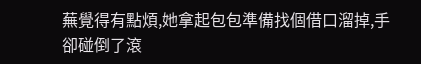蕪覺得有點煩,她拿起包包準備找個借口溜掉,手卻碰倒了滾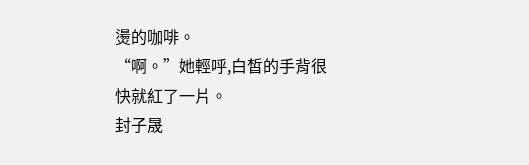燙的咖啡。
“啊。”她輕呼,白皙的手背很快就紅了一片。
封子晟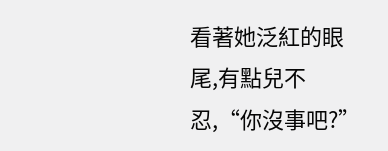看著她泛紅的眼尾,有點兒不忍,“你沒事吧?”